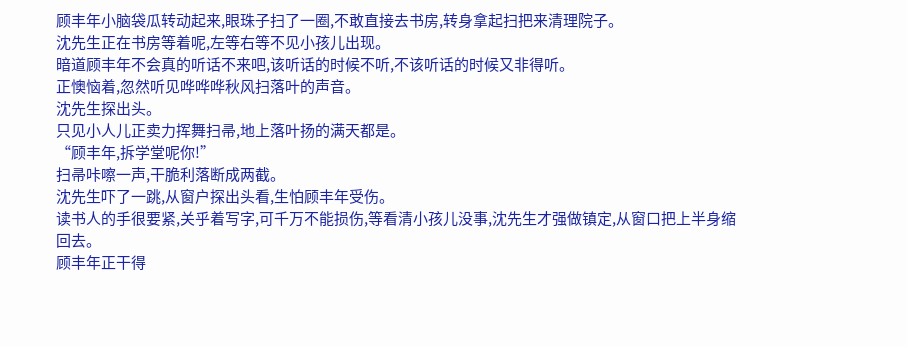顾丰年小脑袋瓜转动起来,眼珠子扫了一圈,不敢直接去书房,转身拿起扫把来清理院子。
沈先生正在书房等着呢,左等右等不见小孩儿出现。
暗道顾丰年不会真的听话不来吧,该听话的时候不听,不该听话的时候又非得听。
正懊恼着,忽然听见哗哗哗秋风扫落叶的声音。
沈先生探出头。
只见小人儿正卖力挥舞扫帚,地上落叶扬的满天都是。
“顾丰年,拆学堂呢你!”
扫帚咔嚓一声,干脆利落断成两截。
沈先生吓了一跳,从窗户探出头看,生怕顾丰年受伤。
读书人的手很要紧,关乎着写字,可千万不能损伤,等看清小孩儿没事,沈先生才强做镇定,从窗口把上半身缩回去。
顾丰年正干得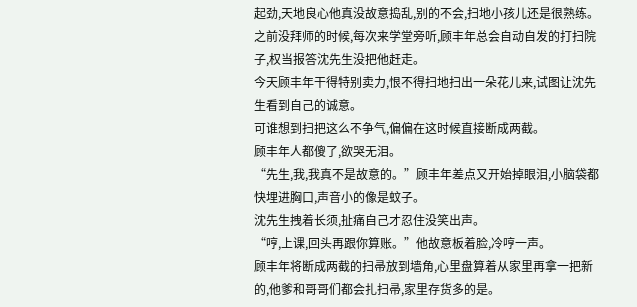起劲,天地良心他真没故意捣乱,别的不会,扫地小孩儿还是很熟练。
之前没拜师的时候,每次来学堂旁听,顾丰年总会自动自发的打扫院子,权当报答沈先生没把他赶走。
今天顾丰年干得特别卖力,恨不得扫地扫出一朵花儿来,试图让沈先生看到自己的诚意。
可谁想到扫把这么不争气,偏偏在这时候直接断成两截。
顾丰年人都傻了,欲哭无泪。
“先生,我,我真不是故意的。”顾丰年差点又开始掉眼泪,小脑袋都快埋进胸口,声音小的像是蚊子。
沈先生拽着长须,扯痛自己才忍住没笑出声。
“哼,上课,回头再跟你算账。”他故意板着脸,冷哼一声。
顾丰年将断成两截的扫帚放到墙角,心里盘算着从家里再拿一把新的,他爹和哥哥们都会扎扫帚,家里存货多的是。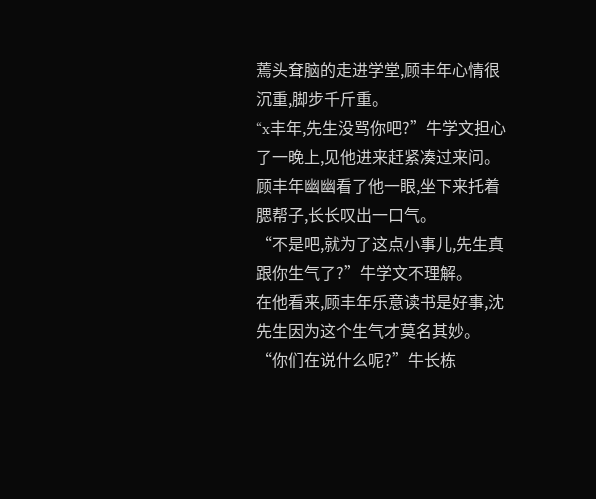蔫头耷脑的走进学堂,顾丰年心情很沉重,脚步千斤重。
“x丰年,先生没骂你吧?”牛学文担心了一晚上,见他进来赶紧凑过来问。
顾丰年幽幽看了他一眼,坐下来托着腮帮子,长长叹出一口气。
“不是吧,就为了这点小事儿,先生真跟你生气了?”牛学文不理解。
在他看来,顾丰年乐意读书是好事,沈先生因为这个生气才莫名其妙。
“你们在说什么呢?”牛长栋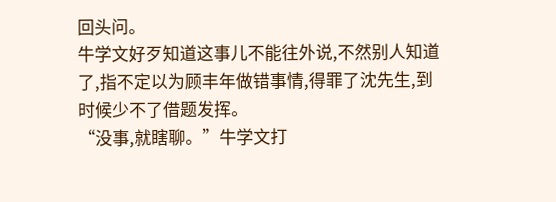回头问。
牛学文好歹知道这事儿不能往外说,不然别人知道了,指不定以为顾丰年做错事情,得罪了沈先生,到时候少不了借题发挥。
“没事,就瞎聊。”牛学文打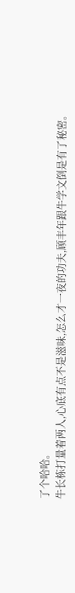了个哈哈。
牛长栋打量着两人,心底有点不是滋味,怎么才一夜的功夫,顾丰年跟牛学文倒是有了秘密。